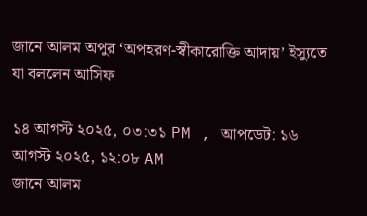জানে আলম অপুর ‘অপহরণ-স্বীকারোক্তি আদায়’ ইস্যুতে যা বললেন আসিফ

১৪ আগস্ট ২০২৫, ০৩:৩১ PM , আপডেট: ১৬ আগস্ট ২০২৫, ১২:০৮ AM
জানে আলম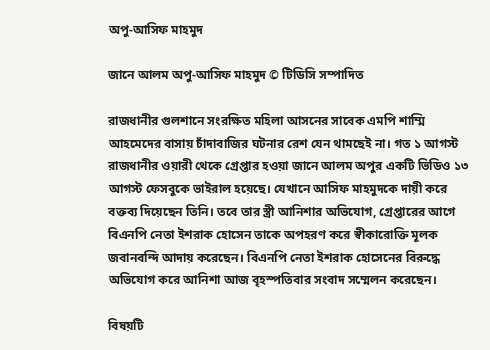অপু-আসিফ মাহমুদ

জানে আলম অপু-আসিফ মাহমুদ © টিডিসি সম্পাদিত

রাজধানীর গুলশানে সংরক্ষিত মহিলা আসনের সাবেক এমপি শাম্মি আহমেদের বাসায় চাঁদাবাজির ঘটনার রেশ যেন থামছেই না। গত ১ আগস্ট রাজধানীর ওয়ারী থেকে গ্রেপ্তার হওয়া জানে আলম অপুর একটি ভিডিও ১৩ আগস্ট ফেসবুকে ভাইরাল হয়েছে। যেখানে আসিফ মাহমুদকে দায়ী করে বক্তব্য দিয়েছেন তিনি। তবে তার স্ত্রী আনিশার অভিযোগ, গ্রেপ্তারের আগে বিএনপি নেতা ইশরাক হোসেন তাকে অপহরণ করে স্বীকারোক্তি মূলক জবানবন্দি আদায় করেছেন। বিএনপি নেতা ইশরাক হোসেনের বিরুদ্ধে অভিযোগ করে আনিশা আজ বৃহস্পতিবার সংবাদ সম্মেলন করেছেন।

বিষয়টি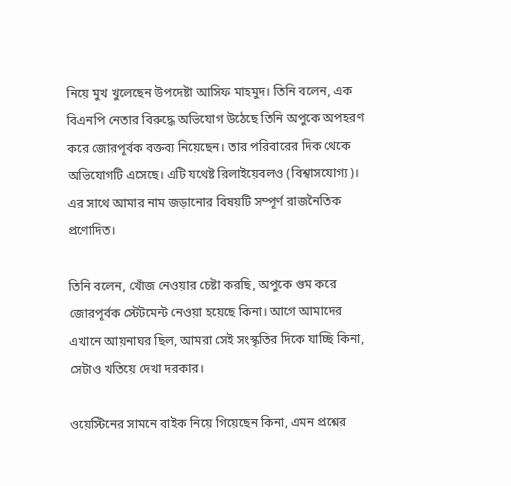নিয়ে মুখ খুলেছেন উপদেষ্টা আসিফ মাহমুদ। তিনি বলেন, এক বিএনপি নেতার বিরুদ্ধে অভিযোগ উঠেছে তিনি অপুকে অপহরণ করে জোরপূর্বক বক্তব্য নিয়েছেন। তার পরিবারের দিক থেকে অভিযোগটি এসেছে। এটি যথেষ্ট রিলাইয়েবলও (বিশ্বাসযোগ্য)। এর সাথে আমার নাম জড়ানোর বিষয়টি সম্পূর্ণ রাজনৈতিক প্রণোদিত।

তিনি বলেন, খোঁজ নেওয়ার চেষ্টা করছি, অপুকে গুম করে জোরপূর্বক স্টেটমেন্ট নেওয়া হয়েছে কিনা। আগে আমাদের এখানে আয়নাঘর ছিল, আমরা সেই সংস্কৃতির দিকে যাচ্ছি কিনা, সেটাও খতিয়ে দেখা দরকার।

ওয়েস্টিনের সামনে বাইক নিয়ে গিয়েছেন কিনা, এমন প্রশ্নের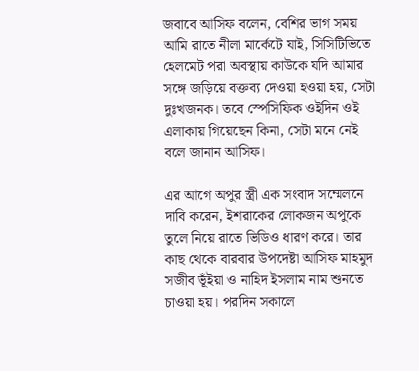জবাবে আসিফ বলেন, বেশির ভাগ সময় আমি রাতে নীলা মার্কেটে যাই, সিসিটিভিতে হেলমেট পরা অবস্থায় কাউকে যদি আমার সঙ্গে জড়িয়ে বক্তব্য দেওয়া হওয়া হয়, সেটা দুঃখজনক। তবে স্পেসিফিক ওইদিন ওই এলাকায় গিয়েছেন কিনা, সেটা মনে নেই বলে জানান আসিফ।

এর আগে অপুর স্ত্রী এক সংবাদ সম্মেলনে দাবি করেন, ইশরাকের লোকজন অপুকে তুলে নিয়ে রাতে ভিডিও ধারণ করে। তার কাছ থেকে বারবার উপদেষ্টা আসিফ মাহমুদ সজীব ভূঁইয়া ও নাহিদ ইসলাম নাম শুনতে চাওয়া হয়। পরদিন সকালে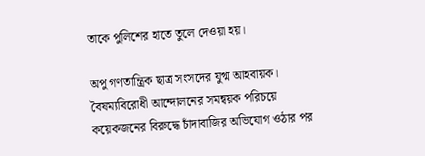তাকে পুলিশের হাতে তুলে দেওয়া হয়।

অপু গণতান্ত্রিক ছাত্র সংসদের যুগ্ম আহবায়ক। বৈষম্যবিরোধী আন্দোলনের সমন্বয়ক পরিচয়ে কয়েকজনের বিরুদ্ধে চাঁদাবাজির অভিযোগ ওঠার পর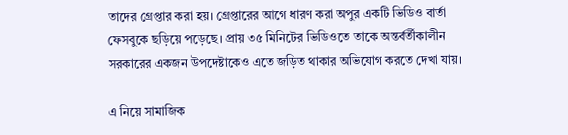তাদের গ্রেপ্তার করা হয়। গ্রেপ্তারের আগে ধারণ করা অপুর একটি ভিডিও বার্তা ফেসবুকে ছড়িয়ে পড়েছে। প্রায় ৩৫ মিনিটের ভিডিওতে তাকে অন্তর্বর্তীকালীন সরকারের একজন উপদেষ্টাকেও এতে জড়িত থাকার অভিযোগ করতে দেখা যায়।

এ নিয়ে সামাজিক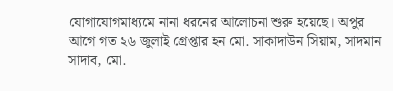যোগাযোগমাধ্যমে নানা ধরনের আলোচনা শুরু হয়েছে। অপুর আগে গত ২৬ জুলাই গ্রেপ্তার হন মো. সাকাদাউন সিয়াম, সাদমান সাদাব, মো.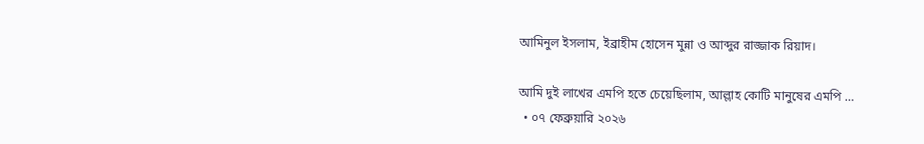আমিনুল ইসলাম, ইব্রাহীম হোসেন মুন্না ও আব্দুর রাজ্জাক রিয়াদ।

আমি দুই লাখের এমপি হতে চেয়েছিলাম, আল্লাহ কোটি মানুষের এমপি …
  • ০৭ ফেব্রুয়ারি ২০২৬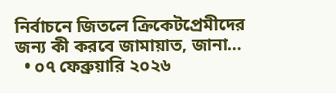নির্বাচনে জিতলে ক্রিকেটপ্রেমীদের জন্য কী করবে জামায়াত, জানা…
  • ০৭ ফেব্রুয়ারি ২০২৬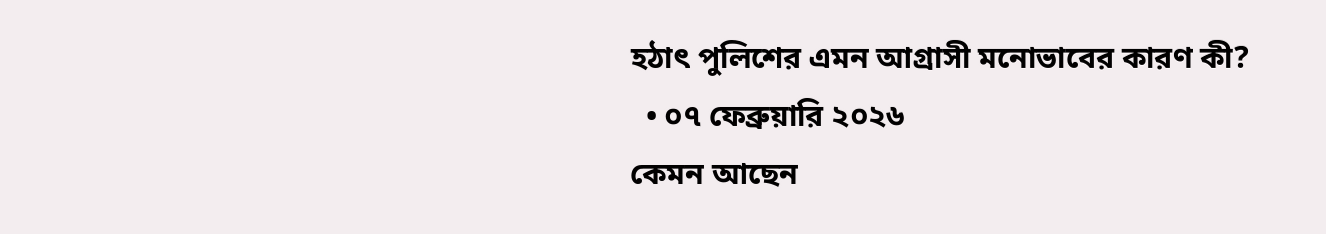হঠাৎ পুলিশের এমন আগ্রাসী মনোভাবের কারণ কী?
  • ০৭ ফেব্রুয়ারি ২০২৬
কেমন আছেন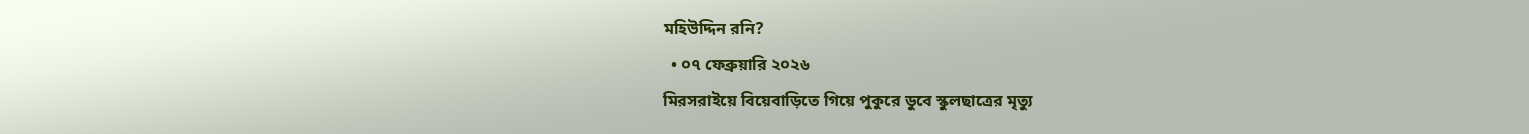মহিউদ্দিন রনি?
  • ০৭ ফেব্রুয়ারি ২০২৬
মিরসরাইয়ে বিয়েবাড়িতে গিয়ে পুকুরে ডুবে স্কুলছাত্রের মৃত্যু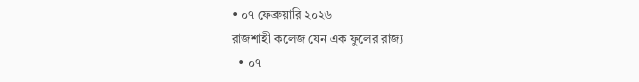• ০৭ ফেব্রুয়ারি ২০২৬
রাজশাহী কলেজ যেন এক ফুলের রাজ্য
  • ০৭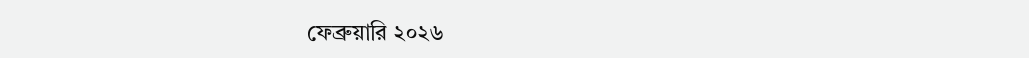ফেব্রুয়ারি ২০২৬